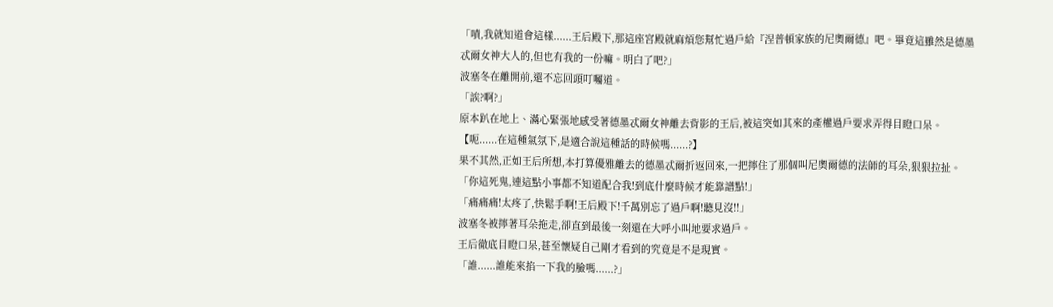「嘖,我就知道會這樣......王后殿下,那這座宮殿就麻煩您幫忙過戶給『涅普頓家族的尼奧爾德』吧。畢竟這雖然是德墨忒爾女神大人的,但也有我的一份嘛。明白了吧?」
波塞冬在離開前,還不忘回頭叮囑道。
「誒?啊?」
原本趴在地上、滿心緊張地感受著德墨忒爾女神離去背影的王后,被這突如其來的產權過戶要求弄得目瞪口呆。
【呃......在這種氣氛下,是適合說這種話的時候嗎......?】
果不其然,正如王后所想,本打算優雅離去的德墨忒爾折返回來,一把擰住了那個叫尼奧爾德的法師的耳朵,狠狠拉扯。
「你這死鬼,連這點小事都不知道配合我!到底什麼時候才能靠譜點!」
「痛痛痛!太疼了,快鬆手啊!王后殿下!千萬別忘了過戶啊!聽見沒!!」
波塞冬被擰著耳朵拖走,卻直到最後一刻還在大呼小叫地要求過戶。
王后徹底目瞪口呆,甚至懷疑自己剛才看到的究竟是不是現實。
「誰......誰能來掐一下我的臉嗎......?」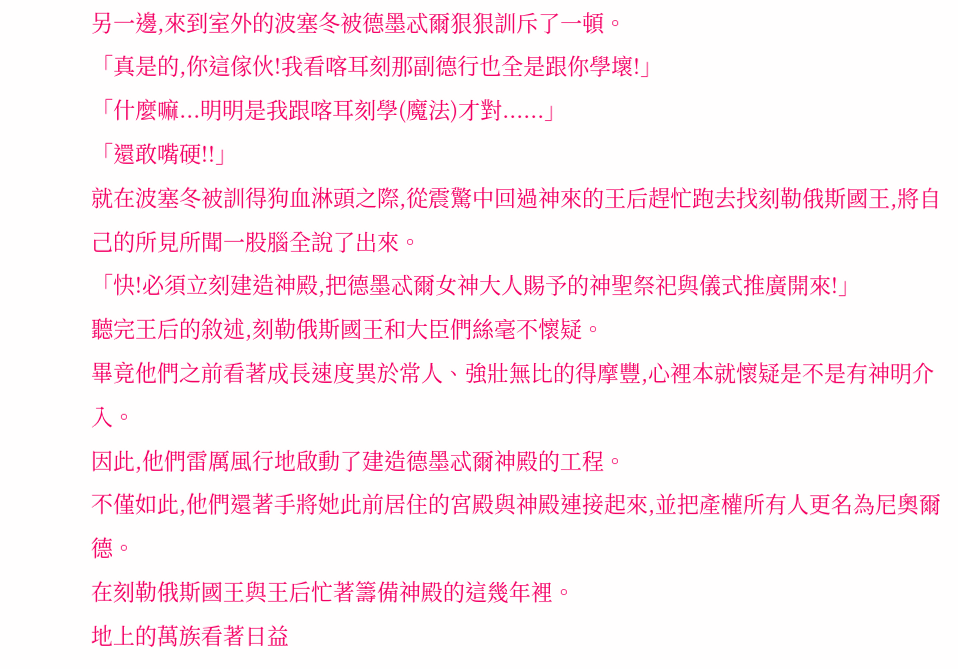另一邊,來到室外的波塞冬被德墨忒爾狠狠訓斥了一頓。
「真是的,你這傢伙!我看喀耳刻那副德行也全是跟你學壞!」
「什麼嘛...明明是我跟喀耳刻學(魔法)才對......」
「還敢嘴硬!!」
就在波塞冬被訓得狗血淋頭之際,從震驚中回過神來的王后趕忙跑去找刻勒俄斯國王,將自己的所見所聞一股腦全說了出來。
「快!必須立刻建造神殿,把德墨忒爾女神大人賜予的神聖祭祀與儀式推廣開來!」
聽完王后的敘述,刻勒俄斯國王和大臣們絲毫不懷疑。
畢竟他們之前看著成長速度異於常人、強壯無比的得摩豐,心裡本就懷疑是不是有神明介入。
因此,他們雷厲風行地啟動了建造德墨忒爾神殿的工程。
不僅如此,他們還著手將她此前居住的宮殿與神殿連接起來,並把產權所有人更名為尼奧爾德。
在刻勒俄斯國王與王后忙著籌備神殿的這幾年裡。
地上的萬族看著日益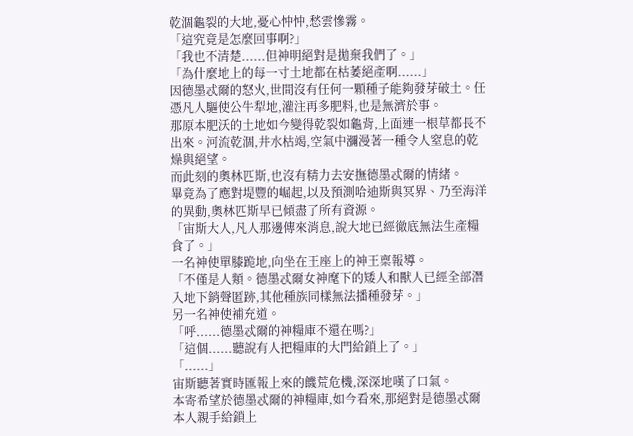乾涸龜裂的大地,憂心忡忡,愁雲慘霧。
「這究竟是怎麼回事啊?」
「我也不清楚......但神明絕對是拋棄我們了。」
「為什麼地上的每一寸土地都在枯萎絕產啊......」
因德墨忒爾的怒火,世間沒有任何一顆種子能夠發芽破土。任憑凡人驅使公牛犁地,灌注再多肥料,也是無濟於事。
那原本肥沃的土地如今變得乾裂如龜背,上面連一根草都長不出來。河流乾涸,井水枯竭,空氣中瀰漫著一種令人窒息的乾燥與絕望。
而此刻的奧林匹斯,也沒有精力去安撫德墨忒爾的情緒。
畢竟為了應對堤豐的崛起,以及預測哈迪斯與冥界、乃至海洋的異動,奧林匹斯早已傾盡了所有資源。
「宙斯大人,凡人那邊傳來消息,說大地已經徹底無法生產糧食了。」
一名神使單膝跪地,向坐在王座上的神王稟報導。
「不僅是人類。德墨忒爾女神麾下的矮人和獸人已經全部潛入地下銷聲匿跡,其他種族同樣無法播種發芽。」
另一名神使補充道。
「呼......德墨忒爾的神糧庫不還在嗎?」
「這個......聽說有人把糧庫的大門給鎖上了。」
「......」
宙斯聽著實時匯報上來的饑荒危機,深深地嘆了口氣。
本寄希望於德墨忒爾的神糧庫,如今看來,那絕對是德墨忒爾本人親手給鎖上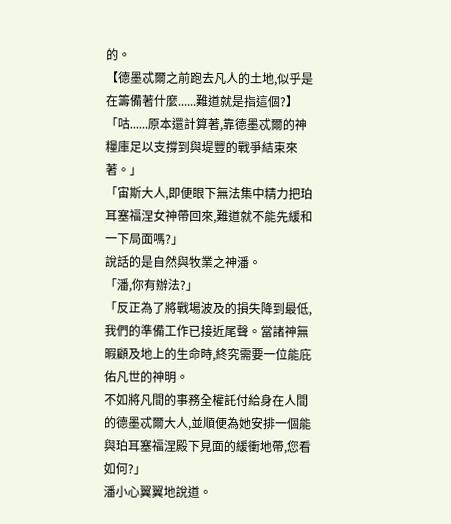的。
【德墨忒爾之前跑去凡人的土地,似乎是在籌備著什麼......難道就是指這個?】
「咕......原本還計算著,靠德墨忒爾的神糧庫足以支撐到與堤豐的戰爭結束來著。」
「宙斯大人,即便眼下無法集中精力把珀耳塞福涅女神帶回來,難道就不能先緩和一下局面嗎?」
說話的是自然與牧業之神潘。
「潘,你有辦法?」
「反正為了將戰場波及的損失降到最低,我們的準備工作已接近尾聲。當諸神無暇顧及地上的生命時,終究需要一位能庇佑凡世的神明。
不如將凡間的事務全權託付給身在人間的德墨忒爾大人,並順便為她安排一個能與珀耳塞福涅殿下見面的緩衝地帶,您看如何?」
潘小心翼翼地說道。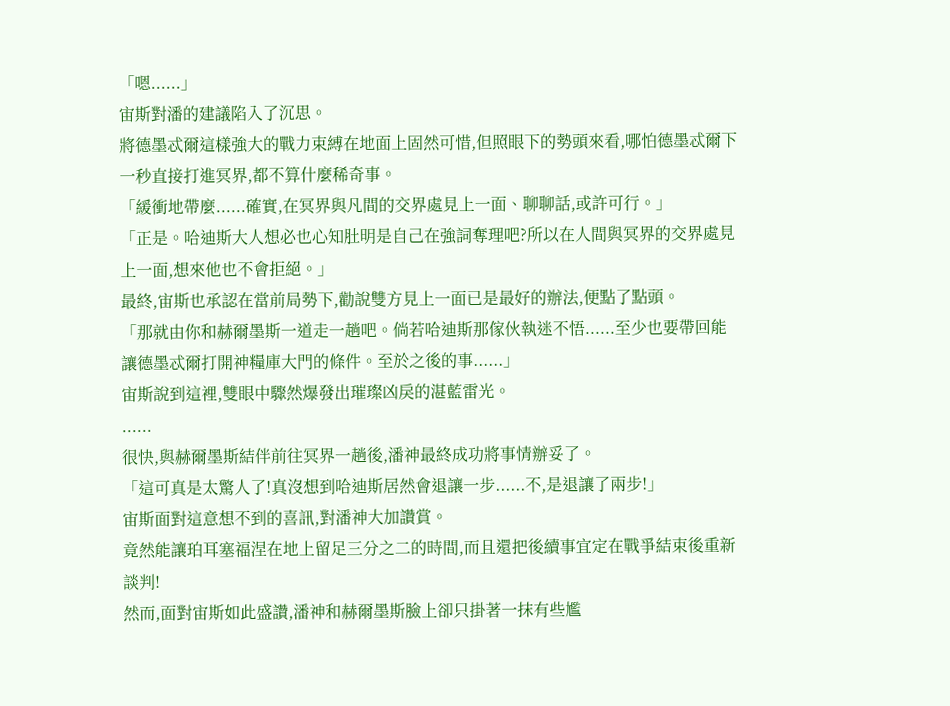「嗯......」
宙斯對潘的建議陷入了沉思。
將德墨忒爾這樣強大的戰力束縛在地面上固然可惜,但照眼下的勢頭來看,哪怕德墨忒爾下一秒直接打進冥界,都不算什麼稀奇事。
「緩衝地帶麼......確實,在冥界與凡間的交界處見上一面、聊聊話,或許可行。」
「正是。哈迪斯大人想必也心知肚明是自己在強詞奪理吧?所以在人間與冥界的交界處見上一面,想來他也不會拒絕。」
最終,宙斯也承認在當前局勢下,勸說雙方見上一面已是最好的辦法,便點了點頭。
「那就由你和赫爾墨斯一道走一趟吧。倘若哈迪斯那傢伙執迷不悟......至少也要帶回能讓德墨忒爾打開神糧庫大門的條件。至於之後的事......」
宙斯說到這裡,雙眼中驟然爆發出璀璨凶戾的湛藍雷光。
......
很快,與赫爾墨斯結伴前往冥界一趟後,潘神最終成功將事情辦妥了。
「這可真是太驚人了!真沒想到哈迪斯居然會退讓一步......不,是退讓了兩步!」
宙斯面對這意想不到的喜訊,對潘神大加讚賞。
竟然能讓珀耳塞福涅在地上留足三分之二的時間,而且還把後續事宜定在戰爭結束後重新談判!
然而,面對宙斯如此盛讚,潘神和赫爾墨斯臉上卻只掛著一抹有些尷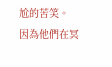尬的苦笑。
因為他們在冥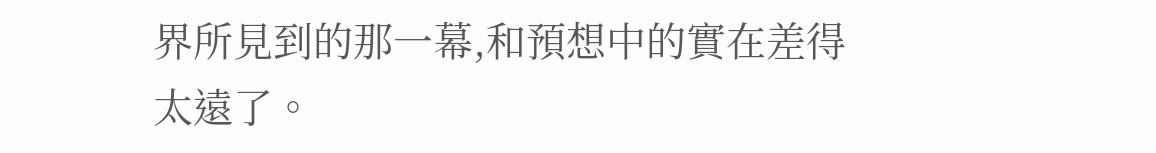界所見到的那一幕,和預想中的實在差得太遠了。